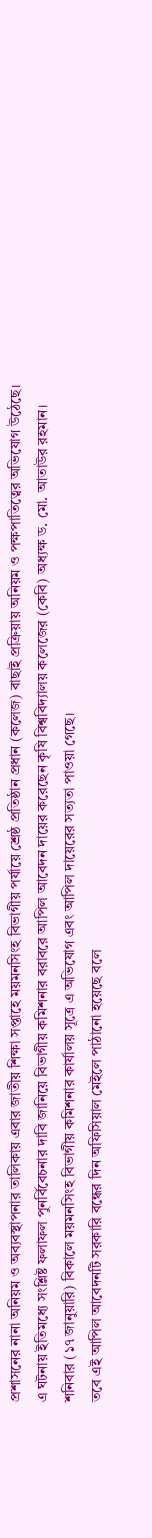প্রশাসনের নানা অনিয়ম ও অব্যবস্থাপনার তালিকায় এবার জাতীয় শিক্ষা সপ্তাহে ময়মনসিংহ বিভাগীয় পর্যায়ে শ্রেষ্ঠ প্রতিষ্ঠান প্রধান (কলেজ) বাছাই প্রক্রিয়ায় অনিয়ম ও পক্ষপাতিত্বের অভিযোগ উঠেছে।
এ ঘটনায় ইতিমধ্যে সংশ্লিষ্ট ফলাফল পুনর্বিবেচনার দাবি জানিয়ে বিভাগীয় কমিশনার বরাবরে আপিল আবেদন দায়ের করেছেন কৃষি বিশ্ববিদ্যালয় কলেজের (কেবি) অধ্যক্ষ ড. মো. আতাউর রহমান।
শনিবার (১৭ জানুয়ারি) বিকালে ময়মনসিংহ বিভাগীয় কমিশনার কার্যালয় সূত্রে এ অভিযোগ এবং আপিল দায়েরের সত্যতা পাওয়া গেছে।
তবে এই আপিল আবেদনটি সরকারি বন্ধের দিন অফিসিয়াল মেইলে পাঠানো হয়েছে বলে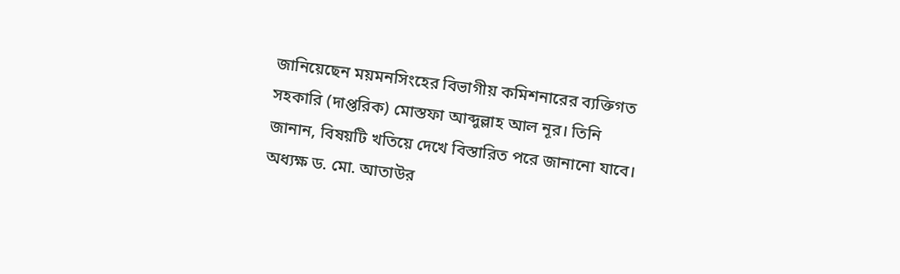জানিয়েছেন ময়মনসিংহের বিভাগীয় কমিশনারের ব্যক্তিগত সহকারি (দাপ্তরিক) মোস্তফা আব্দুল্লাহ আল নূর। তিনি জানান, বিষয়টি খতিয়ে দেখে বিস্তারিত পরে জানানো যাবে।
অধ্যক্ষ ড. মো. আতাউর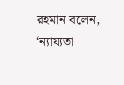রহমান বলেন, ‘ন্যায্যতা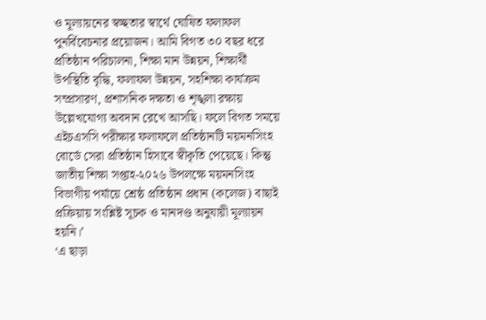ও মূল্যায়নের স্বচ্ছতার স্বার্থে ঘোষিত ফলাফল পুনর্বিবেচনার প্রয়োজন। আমি বিগত ৩০ বছর ধরে প্রতিষ্ঠান পরিচালনা, শিক্ষা মান উন্নয়ন, শিক্ষার্থী উপস্থিতি বৃদ্ধি, ফলাফল উন্নয়ন, সহশিক্ষা কার্যক্রম সম্প্রসারণ, প্রশাসনিক দক্ষতা ও শৃঙ্খলা রক্ষায় উল্লেখযোগ্য অবদান রেখে আসছি। ফলে বিগত সময়ে এইচএসসি পরীক্ষার ফলাফলে প্রতিষ্ঠানটি ময়মনসিংহ বোর্ডে সেরা প্রতিষ্ঠান হিসাবে স্বীকৃতি পেয়েছে। কিন্তু জাতীয় শিক্ষা সপ্তাহ-২০২৬ উপলক্ষে ময়মনসিংহ বিভাগীয় পর্যায়ে শ্রেষ্ঠ প্রতিষ্ঠান প্রধান (কলেজ) বাছাই প্রক্রিয়ায় সংশ্লিষ্ট সূচক ও মানদণ্ড অনুযায়ী মূল্যায়ন হয়নি।’
‘এ ছাড়া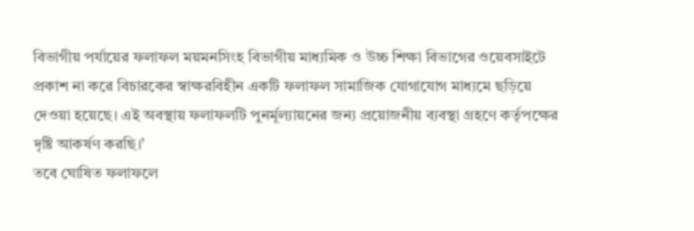বিভাগীয় পর্যায়ের ফলাফল ময়মনসিংহ বিভাগীয় মাধ্যমিক ও উচ্চ শিক্ষা বিভাগের ওয়েবসাইটে প্রকাশ না করে বিচারকের স্বাক্ষরবিহীন একটি ফলাফল সামাজিক যোগাযোগ মাধ্যমে ছড়িয়ে দেওয়া হয়েছে। এই অবস্থায় ফলাফলটি পুনর্মূল্যায়নের জন্য প্রয়োজনীয় ব্যবস্থা গ্রহণে কর্তৃপক্ষের দৃষ্টি আকর্ষণ করছি।’
তবে ঘোষিত ফলাফলে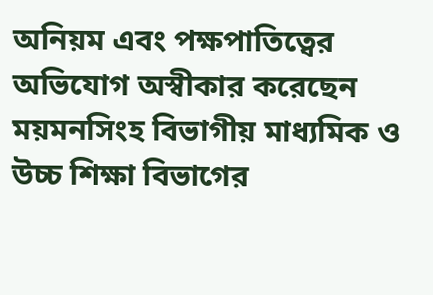অনিয়ম এবং পক্ষপাতিত্বের অভিযোগ অস্বীকার করেছেন ময়মনসিংহ বিভাগীয় মাধ্যমিক ও উচ্চ শিক্ষা বিভাগের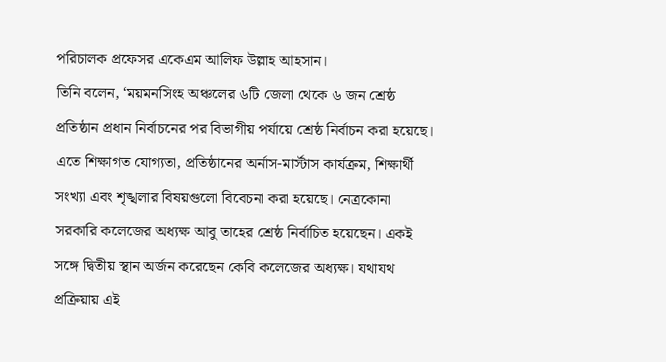পরিচালক প্রফেসর একেএম আলিফ উল্লাহ আহসান।
তিনি বলেন, ‘ময়মনসিংহ অঞ্চলের ৬টি জেলা থেকে ৬ জন শ্রেষ্ঠ প্রতিষ্ঠান প্রধান নির্বাচনের পর বিভাগীয় পর্যায়ে শ্রেষ্ঠ নির্বাচন করা হয়েছে। এতে শিক্ষাগত যোগ্যতা, প্রতিষ্ঠানের অর্নাস-মার্স্টাস কার্যক্রম, শিক্ষার্থী সংখ্যা এবং শৃঙ্খলার বিষয়গুলো বিবেচনা করা হয়েছে। নেত্রকোনা সরকারি কলেজের অধ্যক্ষ আবু তাহের শ্রেষ্ঠ নির্বাচিত হয়েছেন। একই সঙ্গে দ্বিতীয় স্থান অর্জন করেছেন কেবি কলেজের অধ্যক্ষ। যথাযথ প্রক্রিয়ায় এই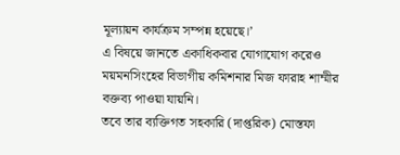মূল্যায়ন কার্যক্রম সম্পন্ন হয়েছে।’
এ বিষয়ে জানতে একাধিকবার যোগাযোগ করেও ময়মনসিংহের বিভাগীয় কমিশনার মিজ ফারাহ শাম্মীর বক্তব্য পাওয়া যায়নি।
তবে তার ব্যক্তিগত সহকারি (দাপ্তরিক) মোস্তফা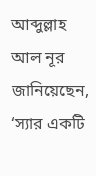আব্দুল্লাহ আল নূর জানিয়েছেন, ‘স্যার একটি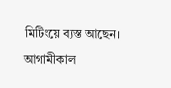মিটিংয়ে ব্যস্ত আছেন। আগামীকাল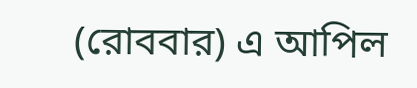(রোববার) এ আপিল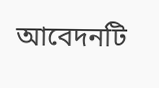আবেদনটি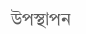উপস্থাপন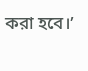করা হবে।’